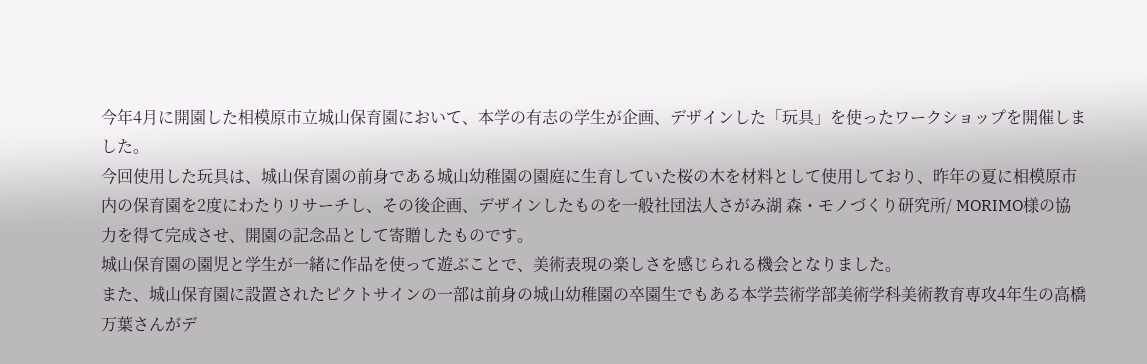今年4月に開園した相模原市立城山保育園において、本学の有志の学生が企画、デザインした「玩具」を使ったワークショップを開催しました。
今回使用した玩具は、城山保育園の前身である城山幼稚園の園庭に生育していた桜の木を材料として使用しており、昨年の夏に相模原市内の保育園を2度にわたりリサーチし、その後企画、デザインしたものを一般社団法人さがみ湖 森・モノづくり研究所/ MORIMO様の協力を得て完成させ、開園の記念品として寄贈したものです。
城山保育園の園児と学生が一緒に作品を使って遊ぶことで、美術表現の楽しさを感じられる機会となりました。
また、城山保育園に設置されたピクトサインの一部は前身の城山幼稚園の卒園生でもある本学芸術学部美術学科美術教育専攻4年生の高橋万葉さんがデ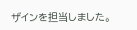ザインを担当しました。